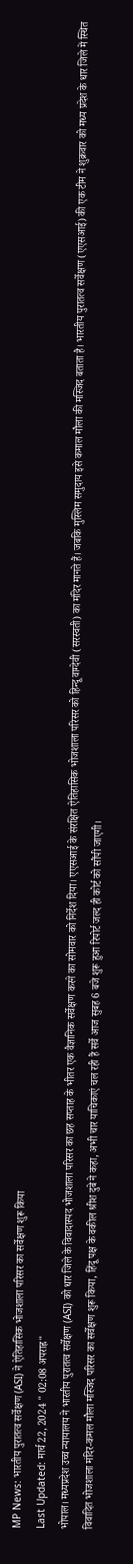MP News: भारतीय पुरातत्व सर्वेक्षण (ASI) ने ऐतिहासिक भोजशाला परिसर का सर्वेक्षण शुरू किया
Last Updated: मार्च 22, 2024 " 02:08 अपराह्न"
भोपाल। मध्यप्रदेश उच्च न्यायालय ने भारतीय पुरातत्व सर्वेक्षण (ASI) को धार जिले के विवादास्पद भोजशाला परिसर का छह सप्ताह के भीतर एक वैज्ञानिक सर्वेक्षण करने का सोमवार को निर्देश दिया। एएसआई के संरक्षित ऐतिहासिक भोजशाला परिसर को हिन्दू वाग्देवी (सरस्वती) का मंदिर मानते हैं। जबकि मुस्लिम समुदाय इसे कमाल मौला की मस्जिद बताता है। भारतीय पुरातत्व सर्वेक्षण (एएसआई) की एक टीम ने शुक्रवार को मध्य प्रदेश के धार जिले में स्थित विवादित भोजशाला मंदिर-कमल मौला मस्जिद परिसर का सर्वेक्षण शुरू किया, हिंदू पक्ष के वकील श्रीश दुबे ने कहा, अभी चार याचिकाएं चल रही हैं सर्वे आज सुबह 6 बजे शुरू हुआ रिपोर्ट जल्द ही कोर्ट को सौंपी जाएगी।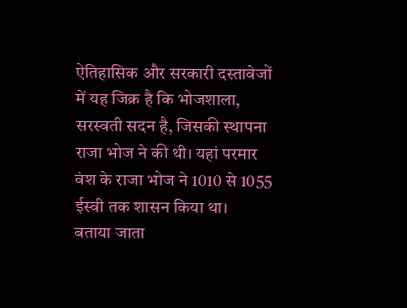ऐतिहासिक और सरकारी दस्तावेजों में यह जिक्र है कि भोजशाला, सरस्वती सदन है, जिसकी स्थापना राजा भोज ने की थी। यहां परमार वंश के राजा भोज ने 1010 से 1055 ईस्वी तक शासन किया था।
बताया जाता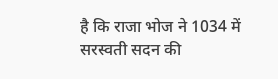है कि राजा भोज ने 1034 में सरस्वती सदन की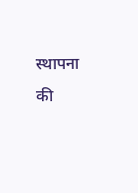स्थापना की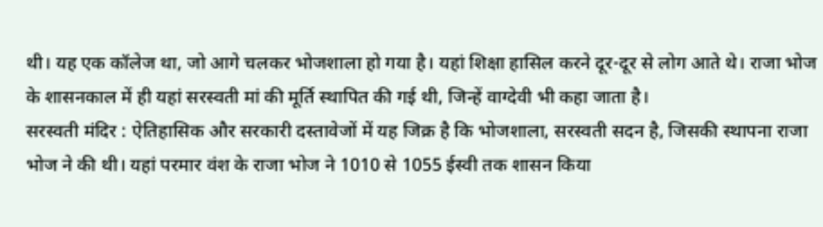थी। यह एक कॉलेज था, जो आगे चलकर भोजशाला हो गया है। यहां शिक्षा हासिल करने दूर-दूर से लोग आते थे। राजा भोज के शासनकाल में ही यहां सरस्वती मां की मूर्ति स्थापित की गई थी, जिन्हें वाग्देवी भी कहा जाता है।
सरस्वती मंदिर : ऐतिहासिक और सरकारी दस्तावेजों में यह जिक्र है कि भोजशाला, सरस्वती सदन है, जिसकी स्थापना राजा भोज ने की थी। यहां परमार वंश के राजा भोज ने 1010 से 1055 ईस्वी तक शासन किया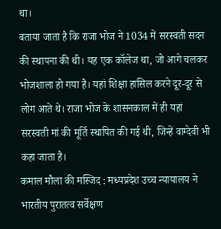था।
बताया जाता है कि राजा भोज ने 1034 में सरस्वती सदन की स्थापना की थी। यह एक कॉलेज था, जो आगे चलकर भोजशाला हो गया है। यहां शिक्षा हासिल करने दूर-दूर से लोग आते थे। राजा भोज के शासनकाल में ही यहां सरस्वती मां की मूर्ति स्थापित की गई थी, जिन्हें वाग्देवी भी कहा जाता है।
कमाल मौला की मस्जिद : मध्यप्रदेश उच्च न्यायालय ने भारतीय पुरातत्व सर्वेक्षण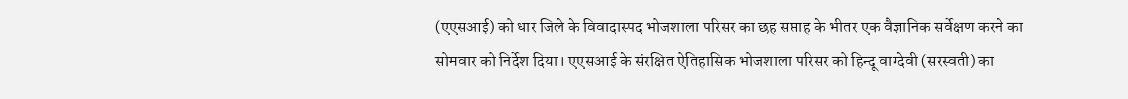(एएसआई) को धार जिले के विवादास्पद भोजशाला परिसर का छह सप्ताह के भीतर एक वैज्ञानिक सर्वेक्षण करने का सोमवार को निर्देश दिया। एएसआई के संरक्षित ऐतिहासिक भोजशाला परिसर को हिन्दू वाग्देवी (सरस्वती) का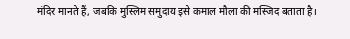मंदिर मानते हैं, जबकि मुस्लिम समुदाय इसे कमाल मौला की मस्जिद बताता है।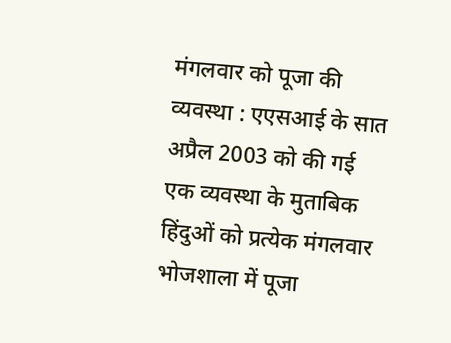मंगलवार को पूजा की व्यवस्था : एएसआई के सात अप्रैल 2003 को की गई एक व्यवस्था के मुताबिक हिंदुओं को प्रत्येक मंगलवार भोजशाला में पूजा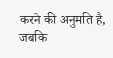करने की अनुमति है, जबकि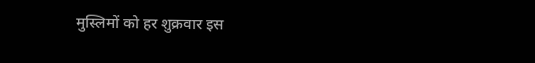मुस्लिमों को हर शुक्रवार इस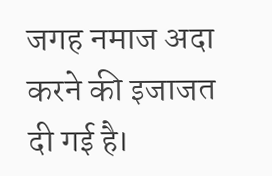जगह नमाज अदा करने की इजाजत दी गई है।